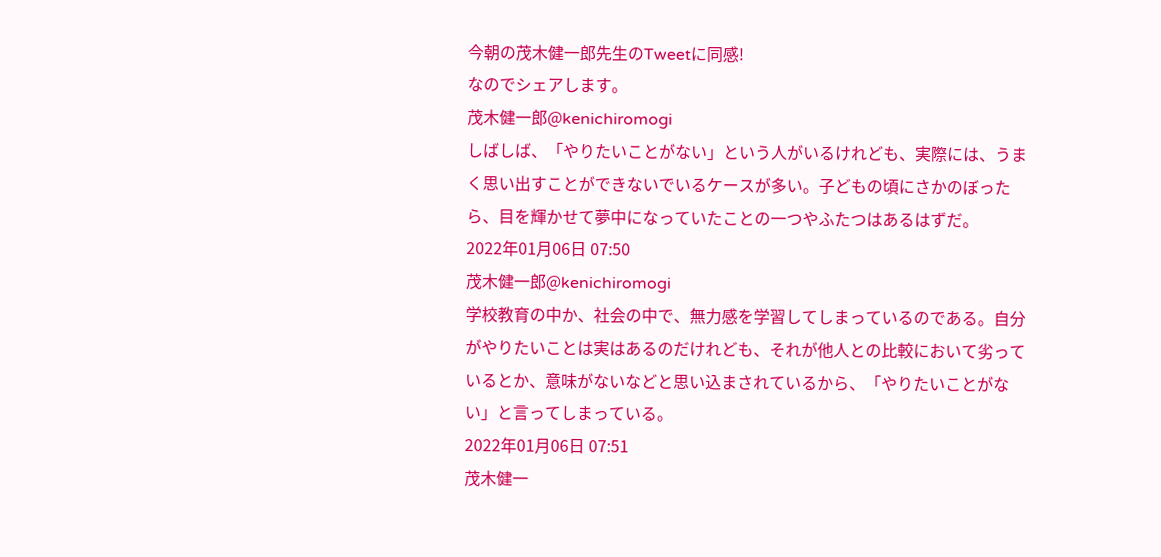今朝の茂木健一郎先生のTweetに同感!
なのでシェアします。
茂木健一郎@kenichiromogi
しばしば、「やりたいことがない」という人がいるけれども、実際には、うまく思い出すことができないでいるケースが多い。子どもの頃にさかのぼったら、目を輝かせて夢中になっていたことの一つやふたつはあるはずだ。
2022年01月06日 07:50
茂木健一郎@kenichiromogi
学校教育の中か、社会の中で、無力感を学習してしまっているのである。自分がやりたいことは実はあるのだけれども、それが他人との比較において劣っているとか、意味がないなどと思い込まされているから、「やりたいことがない」と言ってしまっている。
2022年01月06日 07:51
茂木健一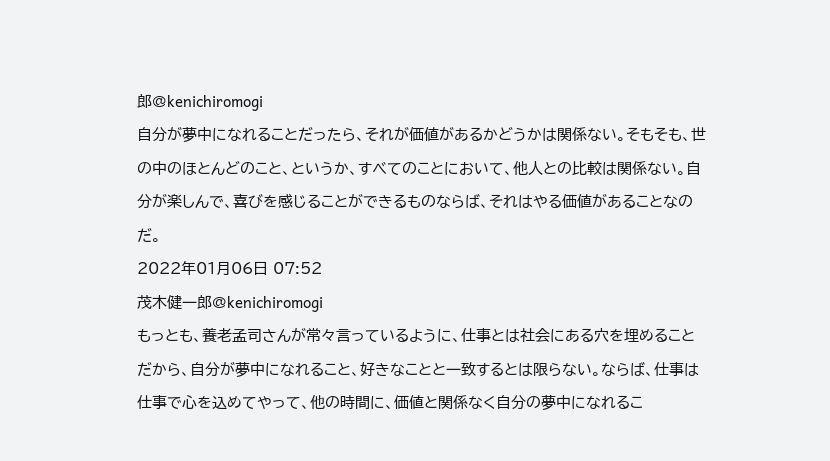郎@kenichiromogi
自分が夢中になれることだったら、それが価値があるかどうかは関係ない。そもそも、世の中のほとんどのこと、というか、すべてのことにおいて、他人との比較は関係ない。自分が楽しんで、喜びを感じることができるものならば、それはやる価値があることなのだ。
2022年01月06日 07:52
茂木健一郎@kenichiromogi
もっとも、養老孟司さんが常々言っているように、仕事とは社会にある穴を埋めることだから、自分が夢中になれること、好きなことと一致するとは限らない。ならば、仕事は仕事で心を込めてやって、他の時間に、価値と関係なく自分の夢中になれるこ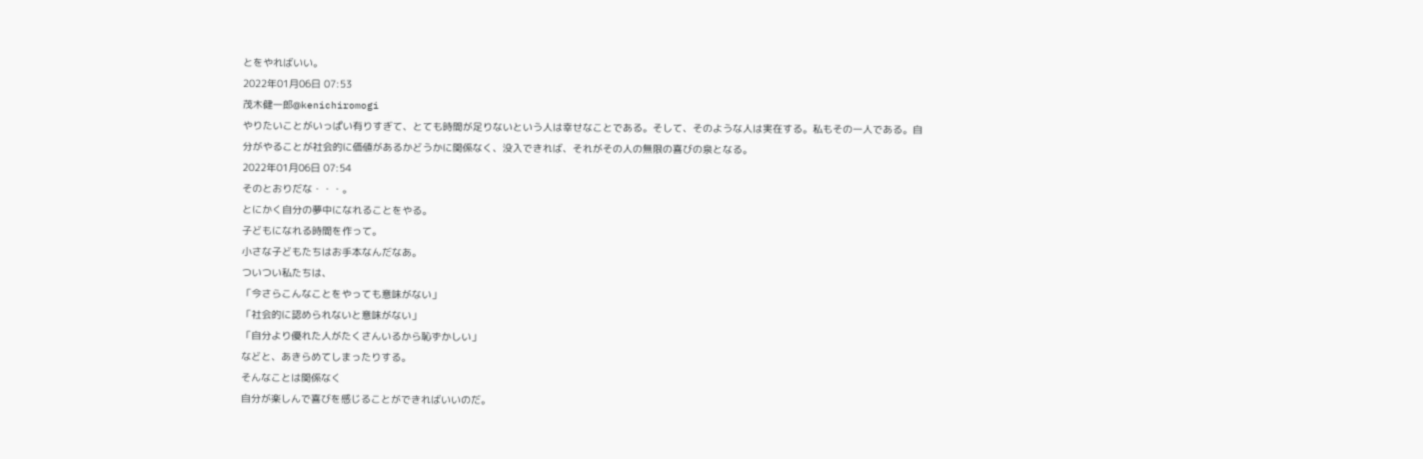とをやればいい。
2022年01月06日 07:53
茂木健一郎@kenichiromogi
やりたいことがいっぱい有りすぎて、とても時間が足りないという人は幸せなことである。そして、そのような人は実在する。私もその一人である。自分がやることが社会的に価値があるかどうかに関係なく、没入できれば、それがその人の無限の喜びの泉となる。
2022年01月06日 07:54
そのとおりだな・・・。
とにかく自分の夢中になれることをやる。
子どもになれる時間を作って。
小さな子どもたちはお手本なんだなあ。
ついつい私たちは、
「今さらこんなことをやっても意味がない」
「社会的に認められないと意味がない」
「自分より優れた人がたくさんいるから恥ずかしい」
などと、あきらめてしまったりする。
そんなことは関係なく
自分が楽しんで喜びを感じることができればいいのだ。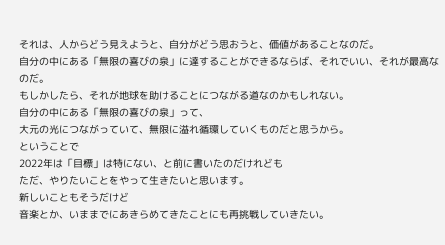それは、人からどう見えようと、自分がどう思おうと、価値があることなのだ。
自分の中にある「無限の喜びの泉」に達することができるならば、それでいい、それが最高なのだ。
もしかしたら、それが地球を助けることにつながる道なのかもしれない。
自分の中にある「無限の喜びの泉」って、
大元の光につながっていて、無限に溢れ循環していくものだと思うから。
ということで
2022年は「目標」は特にない、と前に書いたのだけれども
ただ、やりたいことをやって生きたいと思います。
新しいこともそうだけど
音楽とか、いままでにあきらめてきたことにも再挑戦していきたい。